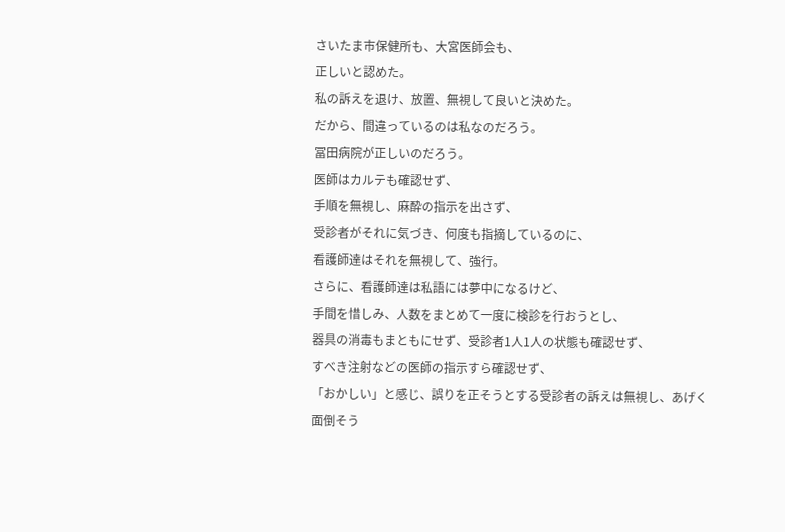さいたま市保健所も、大宮医師会も、
正しいと認めた。
私の訴えを退け、放置、無視して良いと決めた。
だから、間違っているのは私なのだろう。
冨田病院が正しいのだろう。
医師はカルテも確認せず、
手順を無視し、麻酔の指示を出さず、
受診者がそれに気づき、何度も指摘しているのに、
看護師達はそれを無視して、強行。
さらに、看護師達は私語には夢中になるけど、
手間を惜しみ、人数をまとめて一度に検診を行おうとし、
器具の消毒もまともにせず、受診者1人1人の状態も確認せず、
すべき注射などの医師の指示すら確認せず、
「おかしい」と感じ、誤りを正そうとする受診者の訴えは無視し、あげく
面倒そう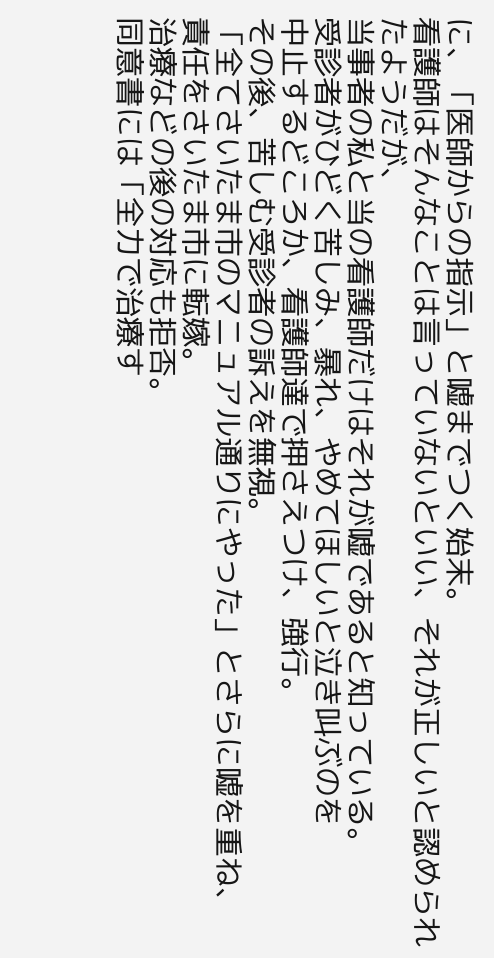に、「医師からの指示」と嘘までつく始末。
看護師はそんなことは言っていないといい、それが正しいと認められたようだが、
当事者の私と当の看護師だけはそれが嘘であると知っている。
受診者がひどく苦しみ、暴れ、やめてほしいと泣き叫ぶのを
中止するどころか、看護師達で押さえつけ、強行。
その後、苦しむ受診者の訴えを無視。
「全てさいたま市のマニュアル通りにやった」とさらに嘘を重ね、
責任をさいたま市に転嫁。
治療などの後の対応も拒否。
同意書には「全力で治療す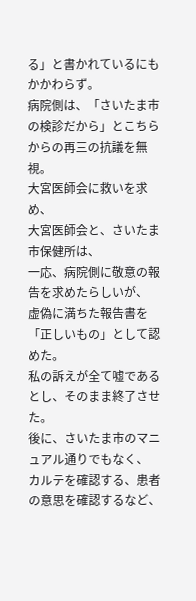る」と書かれているにもかかわらず。
病院側は、「さいたま市の検診だから」とこちらからの再三の抗議を無視。
大宮医師会に救いを求め、
大宮医師会と、さいたま市保健所は、
一応、病院側に敬意の報告を求めたらしいが、
虚偽に満ちた報告書を「正しいもの」として認めた。
私の訴えが全て嘘であるとし、そのまま終了させた。
後に、さいたま市のマニュアル通りでもなく、
カルテを確認する、患者の意思を確認するなど、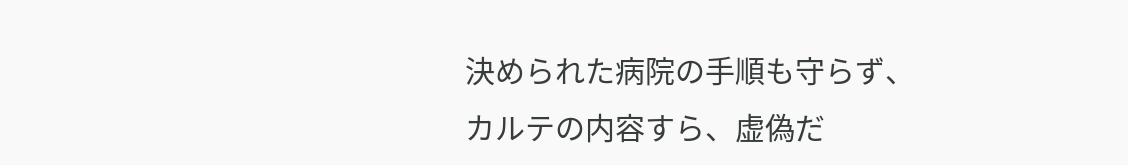決められた病院の手順も守らず、
カルテの内容すら、虚偽だ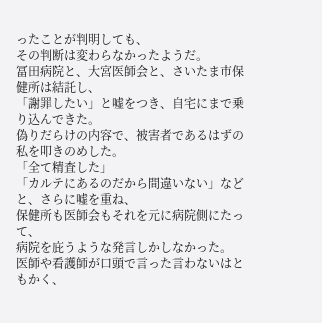ったことが判明しても、
その判断は変わらなかったようだ。
冨田病院と、大宮医師会と、さいたま市保健所は結託し、
「謝罪したい」と嘘をつき、自宅にまで乗り込んできた。
偽りだらけの内容で、被害者であるはずの私を叩きのめした。
「全て精査した」
「カルテにあるのだから間違いない」などと、さらに嘘を重ね、
保健所も医師会もそれを元に病院側にたって、
病院を庇うような発言しかしなかった。
医師や看護師が口頭で言った言わないはともかく、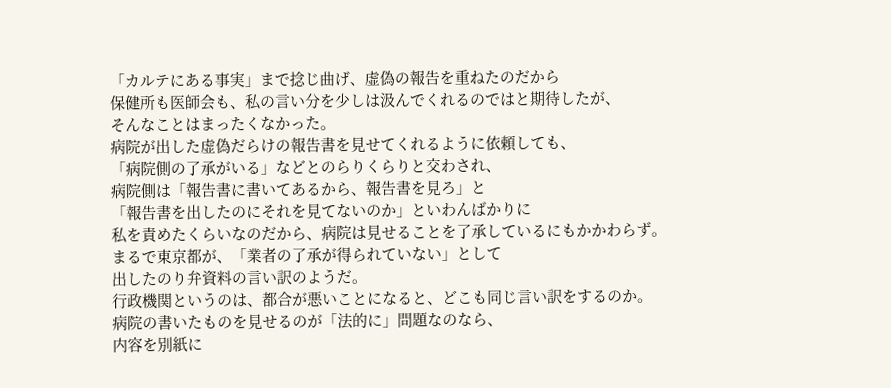「カルテにある事実」まで捻じ曲げ、虚偽の報告を重ねたのだから
保健所も医師会も、私の言い分を少しは汲んでくれるのではと期待したが、
そんなことはまったくなかった。
病院が出した虚偽だらけの報告書を見せてくれるように依頼しても、
「病院側の了承がいる」などとのらりくらりと交わされ、
病院側は「報告書に書いてあるから、報告書を見ろ」と
「報告書を出したのにそれを見てないのか」といわんばかりに
私を責めたくらいなのだから、病院は見せることを了承しているにもかかわらず。
まるで東京都が、「業者の了承が得られていない」として
出したのり弁資料の言い訳のようだ。
行政機関というのは、都合が悪いことになると、どこも同じ言い訳をするのか。
病院の書いたものを見せるのが「法的に」問題なのなら、
内容を別紙に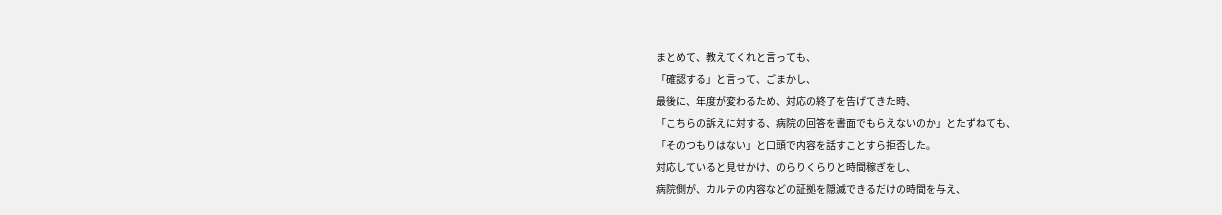まとめて、教えてくれと言っても、
「確認する」と言って、ごまかし、
最後に、年度が変わるため、対応の終了を告げてきた時、
「こちらの訴えに対する、病院の回答を書面でもらえないのか」とたずねても、
「そのつもりはない」と口頭で内容を話すことすら拒否した。
対応していると見せかけ、のらりくらりと時間稼ぎをし、
病院側が、カルテの内容などの証拠を隠滅できるだけの時間を与え、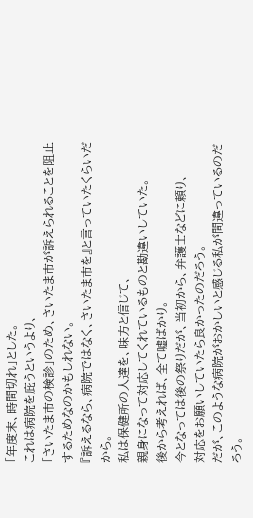「年度末、時間切れ」とした。
これは病院を庇うというより、
「さいたま市の検診」のため、さいたま市が訴えられることを阻止するためなのかもしれない。
『訴えるなら、病院ではなく、さいたま市を』と言っていたくらいだから。
私は保健所の人達を、味方と信じて、
親身になって対応してくれているものと勘違いしていた。
後から考えれば、全て嘘ばかり。
今となっては後の祭りだが、当初から、弁護士などに頼り、
対応をお願いしていたら良かったのだろう。
だが、このような病院がおかしいと感じる私が間違っているのだろう。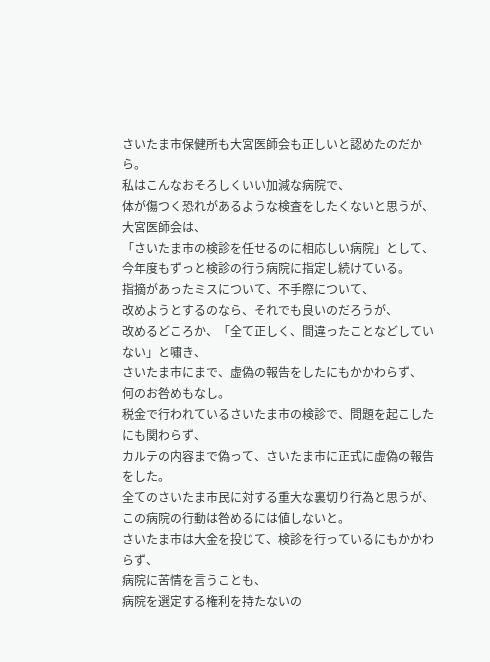さいたま市保健所も大宮医師会も正しいと認めたのだから。
私はこんなおそろしくいい加減な病院で、
体が傷つく恐れがあるような検査をしたくないと思うが、
大宮医師会は、
「さいたま市の検診を任せるのに相応しい病院」として、
今年度もずっと検診の行う病院に指定し続けている。
指摘があったミスについて、不手際について、
改めようとするのなら、それでも良いのだろうが、
改めるどころか、「全て正しく、間違ったことなどしていない」と嘯き、
さいたま市にまで、虚偽の報告をしたにもかかわらず、
何のお咎めもなし。
税金で行われているさいたま市の検診で、問題を起こしたにも関わらず、
カルテの内容まで偽って、さいたま市に正式に虚偽の報告をした。
全てのさいたま市民に対する重大な裏切り行為と思うが、
この病院の行動は咎めるには値しないと。
さいたま市は大金を投じて、検診を行っているにもかかわらず、
病院に苦情を言うことも、
病院を選定する権利を持たないの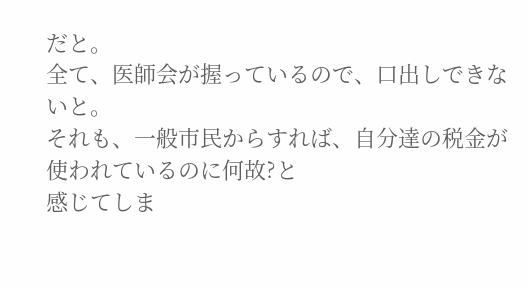だと。
全て、医師会が握っているので、口出しできないと。
それも、一般市民からすれば、自分達の税金が使われているのに何故?と
感じてしま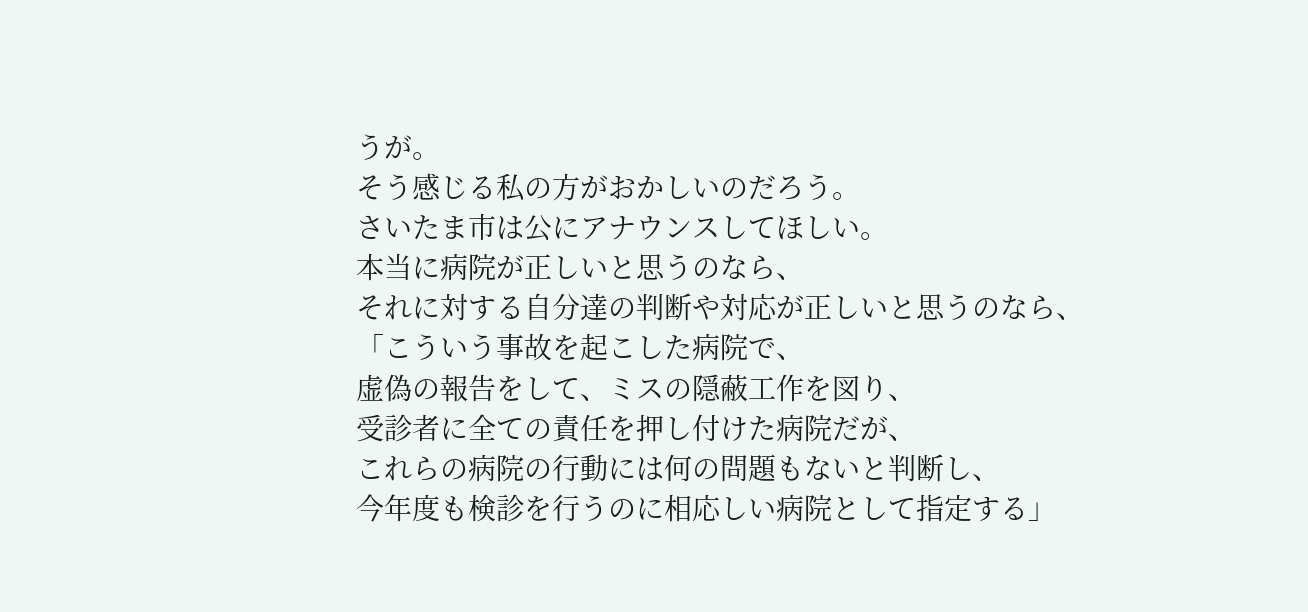うが。
そう感じる私の方がおかしいのだろう。
さいたま市は公にアナウンスしてほしい。
本当に病院が正しいと思うのなら、
それに対する自分達の判断や対応が正しいと思うのなら、
「こういう事故を起こした病院で、
虚偽の報告をして、ミスの隠蔽工作を図り、
受診者に全ての責任を押し付けた病院だが、
これらの病院の行動には何の問題もないと判断し、
今年度も検診を行うのに相応しい病院として指定する」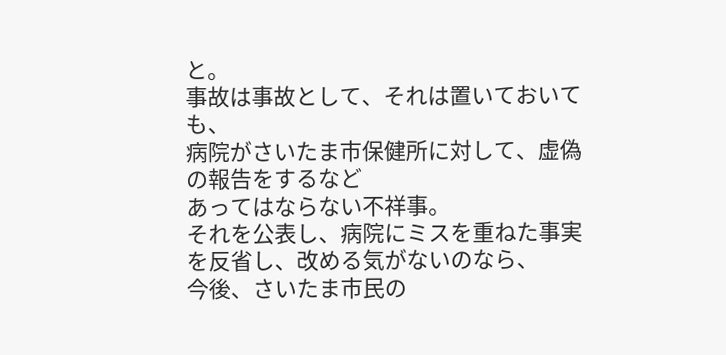と。
事故は事故として、それは置いておいても、
病院がさいたま市保健所に対して、虚偽の報告をするなど
あってはならない不祥事。
それを公表し、病院にミスを重ねた事実を反省し、改める気がないのなら、
今後、さいたま市民の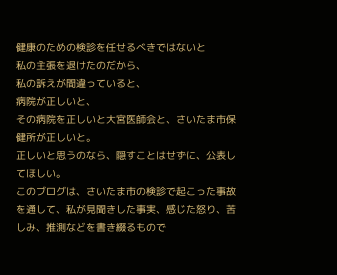健康のための検診を任せるべきではないと
私の主張を退けたのだから、
私の訴えが間違っていると、
病院が正しいと、
その病院を正しいと大宮医師会と、さいたま市保健所が正しいと。
正しいと思うのなら、隠すことはせずに、公表してほしい。
このブログは、さいたま市の検診で起こった事故を通して、私が見聞きした事実、感じた怒り、苦しみ、推測などを書き綴るもので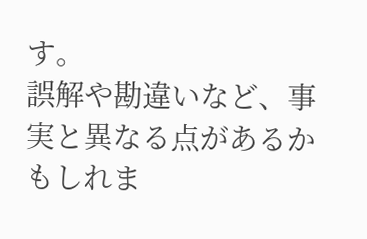す。
誤解や勘違いなど、事実と異なる点があるかもしれま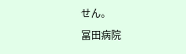せん。
冨田病院